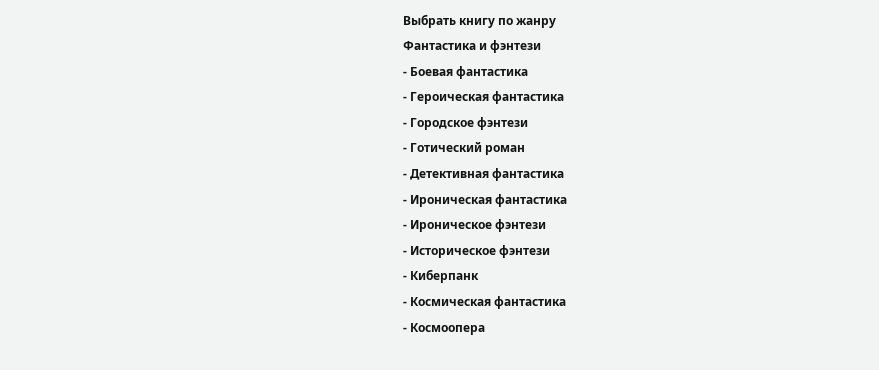Выбрать книгу по жанру
Фантастика и фэнтези
- Боевая фантастика
- Героическая фантастика
- Городское фэнтези
- Готический роман
- Детективная фантастика
- Ироническая фантастика
- Ироническое фэнтези
- Историческое фэнтези
- Киберпанк
- Космическая фантастика
- Космоопера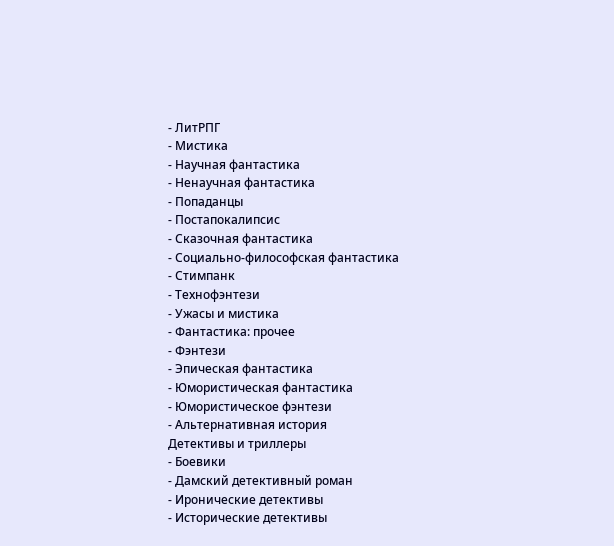- ЛитРПГ
- Мистика
- Научная фантастика
- Ненаучная фантастика
- Попаданцы
- Постапокалипсис
- Сказочная фантастика
- Социально-философская фантастика
- Стимпанк
- Технофэнтези
- Ужасы и мистика
- Фантастика: прочее
- Фэнтези
- Эпическая фантастика
- Юмористическая фантастика
- Юмористическое фэнтези
- Альтернативная история
Детективы и триллеры
- Боевики
- Дамский детективный роман
- Иронические детективы
- Исторические детективы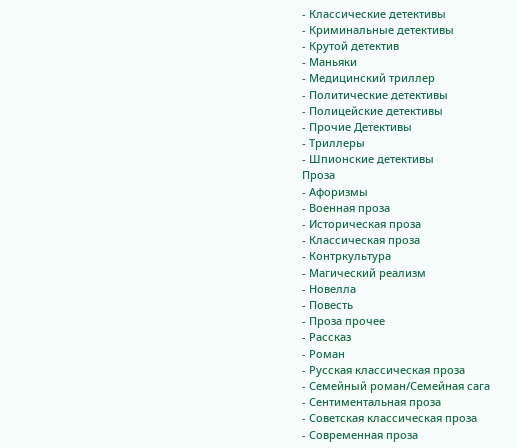- Классические детективы
- Криминальные детективы
- Крутой детектив
- Маньяки
- Медицинский триллер
- Политические детективы
- Полицейские детективы
- Прочие Детективы
- Триллеры
- Шпионские детективы
Проза
- Афоризмы
- Военная проза
- Историческая проза
- Классическая проза
- Контркультура
- Магический реализм
- Новелла
- Повесть
- Проза прочее
- Рассказ
- Роман
- Русская классическая проза
- Семейный роман/Семейная сага
- Сентиментальная проза
- Советская классическая проза
- Современная проза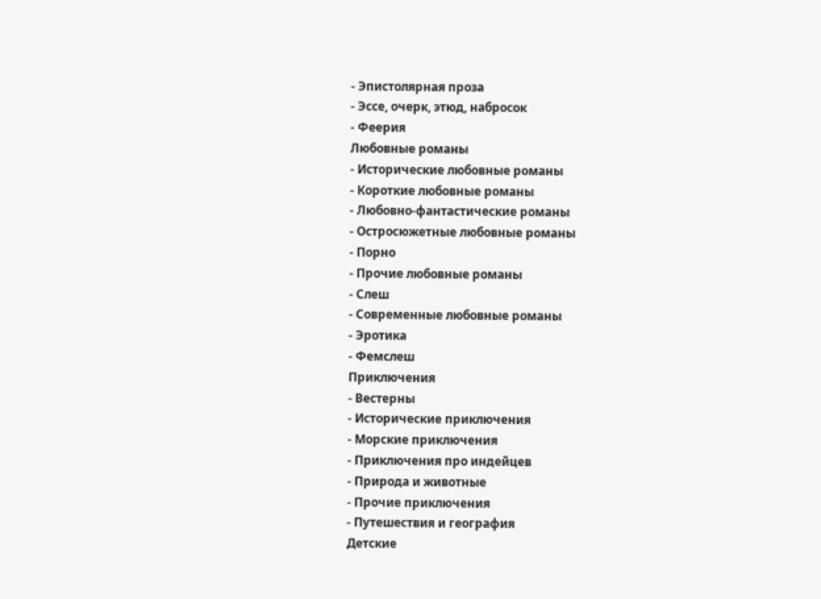- Эпистолярная проза
- Эссе, очерк, этюд, набросок
- Феерия
Любовные романы
- Исторические любовные романы
- Короткие любовные романы
- Любовно-фантастические романы
- Остросюжетные любовные романы
- Порно
- Прочие любовные романы
- Слеш
- Современные любовные романы
- Эротика
- Фемслеш
Приключения
- Вестерны
- Исторические приключения
- Морские приключения
- Приключения про индейцев
- Природа и животные
- Прочие приключения
- Путешествия и география
Детские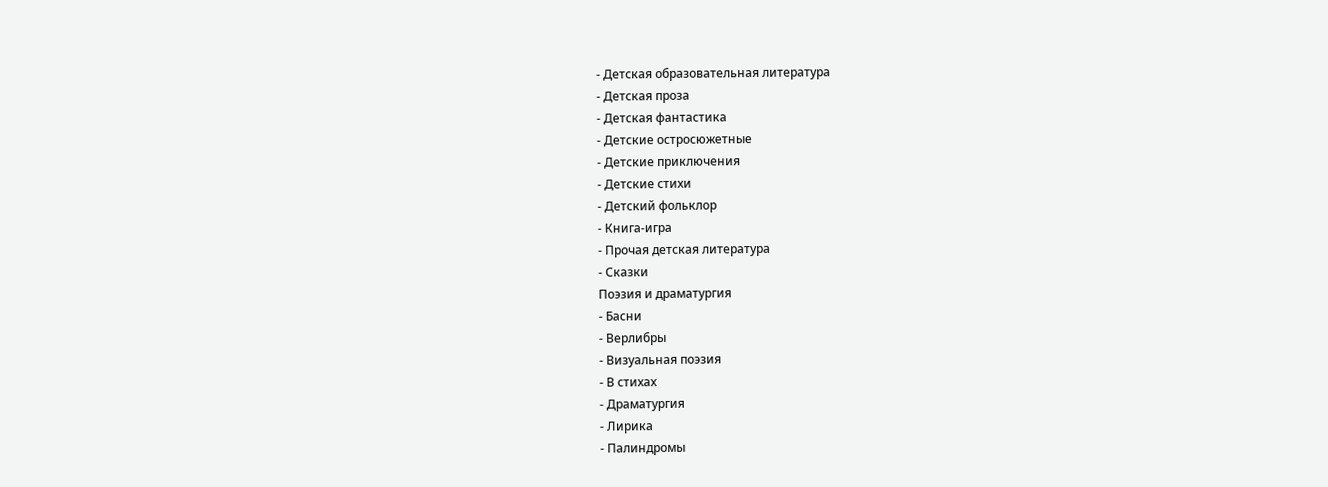- Детская образовательная литература
- Детская проза
- Детская фантастика
- Детские остросюжетные
- Детские приключения
- Детские стихи
- Детский фольклор
- Книга-игра
- Прочая детская литература
- Сказки
Поэзия и драматургия
- Басни
- Верлибры
- Визуальная поэзия
- В стихах
- Драматургия
- Лирика
- Палиндромы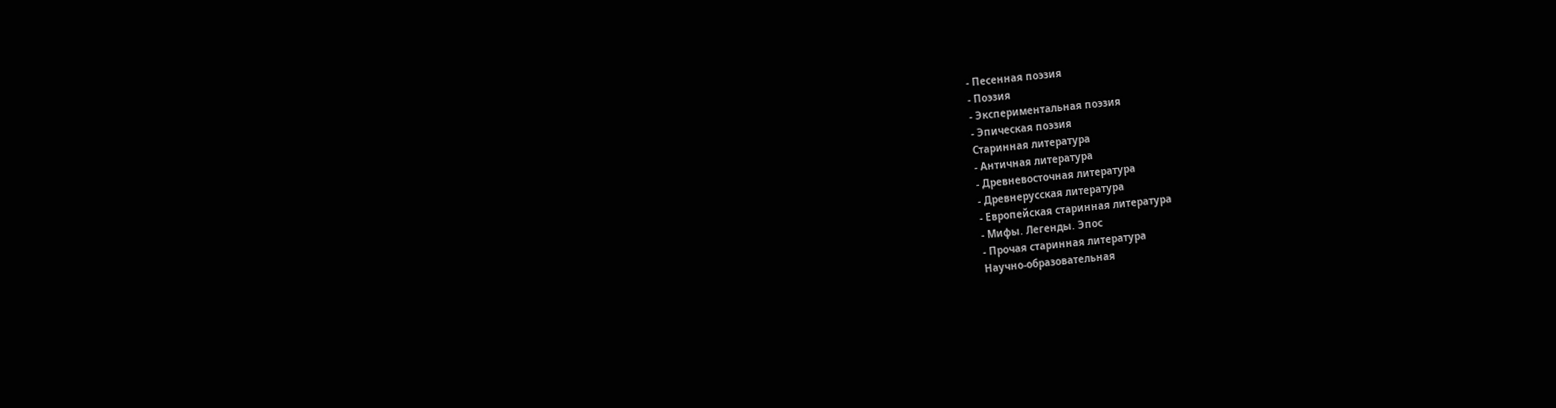- Песенная поэзия
- Поэзия
- Экспериментальная поэзия
- Эпическая поэзия
Старинная литература
- Античная литература
- Древневосточная литература
- Древнерусская литература
- Европейская старинная литература
- Мифы. Легенды. Эпос
- Прочая старинная литература
Научно-образовательная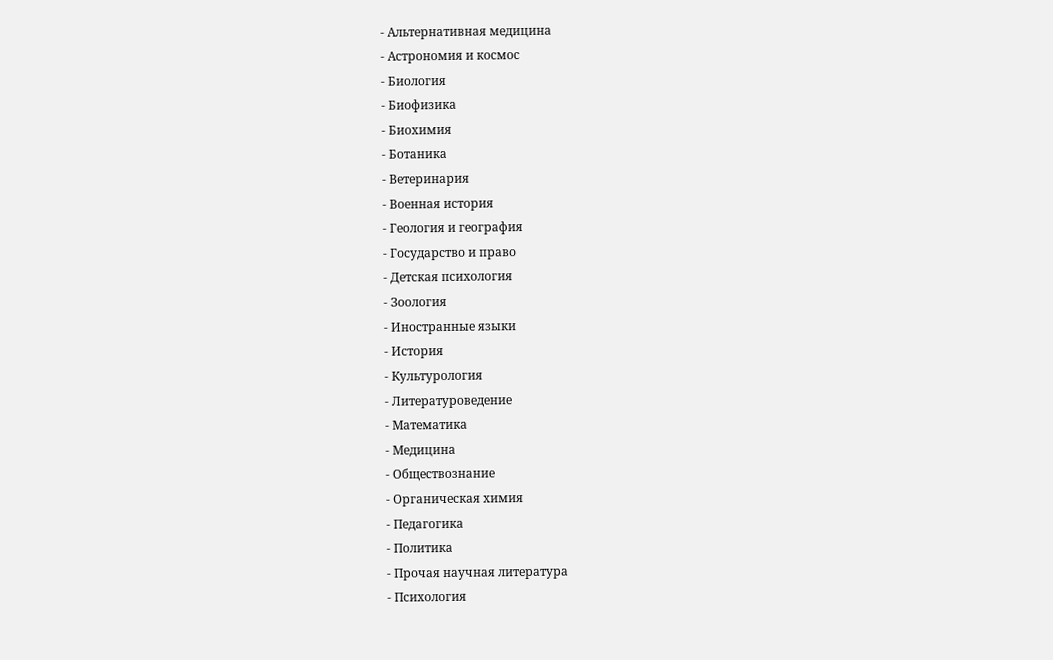- Альтернативная медицина
- Астрономия и космос
- Биология
- Биофизика
- Биохимия
- Ботаника
- Ветеринария
- Военная история
- Геология и география
- Государство и право
- Детская психология
- Зоология
- Иностранные языки
- История
- Культурология
- Литературоведение
- Математика
- Медицина
- Обществознание
- Органическая химия
- Педагогика
- Политика
- Прочая научная литература
- Психология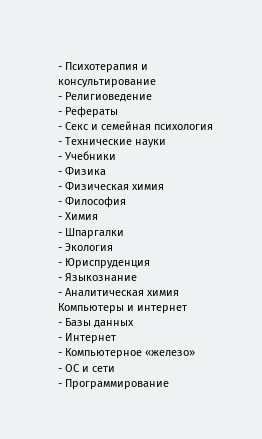- Психотерапия и консультирование
- Религиоведение
- Рефераты
- Секс и семейная психология
- Технические науки
- Учебники
- Физика
- Физическая химия
- Философия
- Химия
- Шпаргалки
- Экология
- Юриспруденция
- Языкознание
- Аналитическая химия
Компьютеры и интернет
- Базы данных
- Интернет
- Компьютерное «железо»
- ОС и сети
- Программирование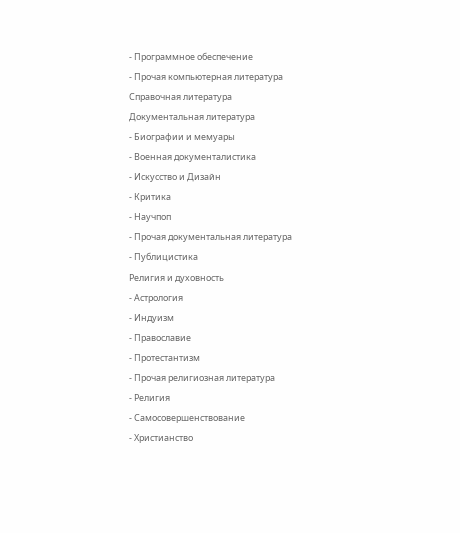- Программное обеспечение
- Прочая компьютерная литература
Справочная литература
Документальная литература
- Биографии и мемуары
- Военная документалистика
- Искусство и Дизайн
- Критика
- Научпоп
- Прочая документальная литература
- Публицистика
Религия и духовность
- Астрология
- Индуизм
- Православие
- Протестантизм
- Прочая религиозная литература
- Религия
- Самосовершенствование
- Христианство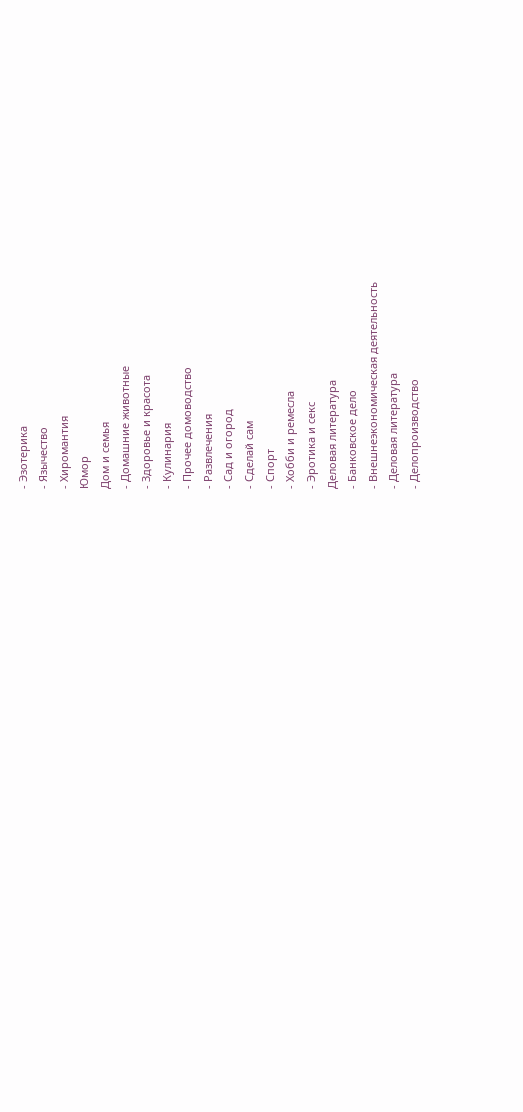- Эзотерика
- Язычество
- Хиромантия
Юмор
Дом и семья
- Домашние животные
- Здоровье и красота
- Кулинария
- Прочее домоводство
- Развлечения
- Сад и огород
- Сделай сам
- Спорт
- Хобби и ремесла
- Эротика и секс
Деловая литература
- Банковское дело
- Внешнеэкономическая деятельность
- Деловая литература
- Делопроизводство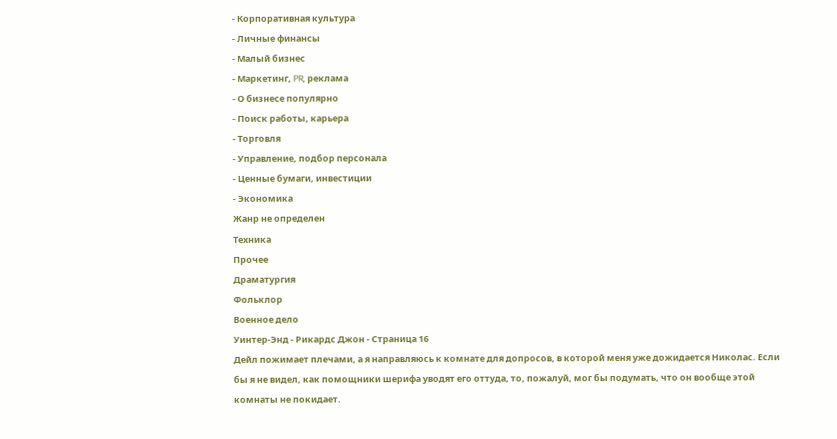- Корпоративная культура
- Личные финансы
- Малый бизнес
- Маркетинг, PR, реклама
- О бизнесе популярно
- Поиск работы, карьера
- Торговля
- Управление, подбор персонала
- Ценные бумаги, инвестиции
- Экономика
Жанр не определен
Техника
Прочее
Драматургия
Фольклор
Военное дело
Уинтер-Энд - Рикардс Джон - Страница 16
Дейл пожимает плечами, а я направляюсь к комнате для допросов, в которой меня уже дожидается Николас. Если бы я не видел, как помощники шерифа уводят его оттуда, то, пожалуй, мог бы подумать, что он вообще этой комнаты не покидает.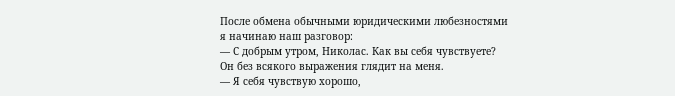После обмена обычными юридическими любезностями я начинаю наш разговор:
— С добрым утром, Николас. Как вы себя чувствуете?
Он без всякого выражения глядит на меня.
— Я себя чувствую хорошо,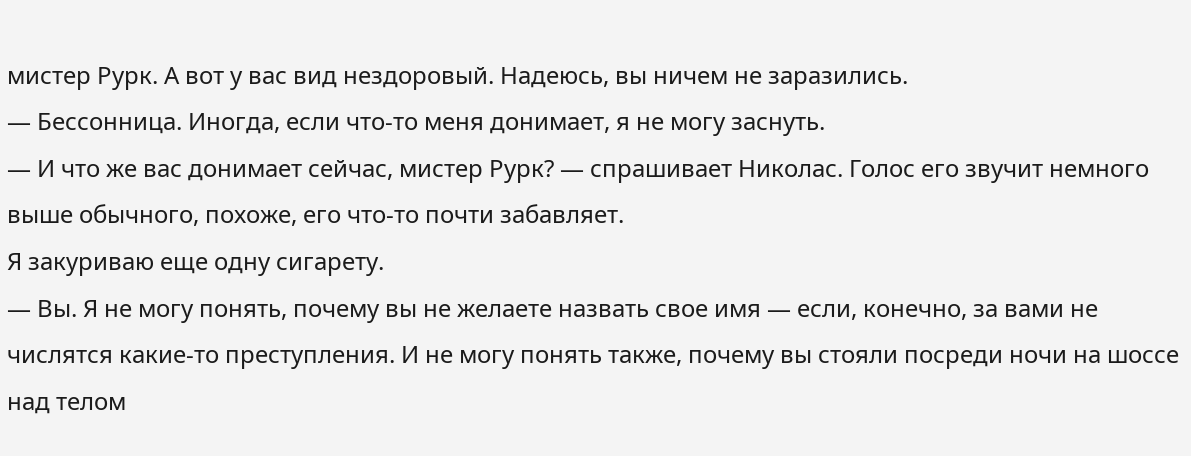мистер Рурк. А вот у вас вид нездоровый. Надеюсь, вы ничем не заразились.
— Бессонница. Иногда, если что-то меня донимает, я не могу заснуть.
— И что же вас донимает сейчас, мистер Рурк? — спрашивает Николас. Голос его звучит немного выше обычного, похоже, его что-то почти забавляет.
Я закуриваю еще одну сигарету.
— Вы. Я не могу понять, почему вы не желаете назвать свое имя — если, конечно, за вами не числятся какие-то преступления. И не могу понять также, почему вы стояли посреди ночи на шоссе над телом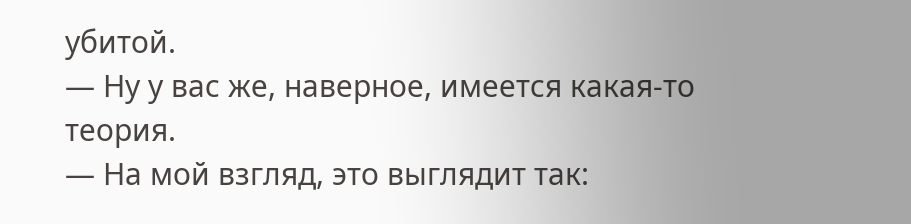убитой.
— Ну у вас же, наверное, имеется какая-то теория.
— На мой взгляд, это выглядит так: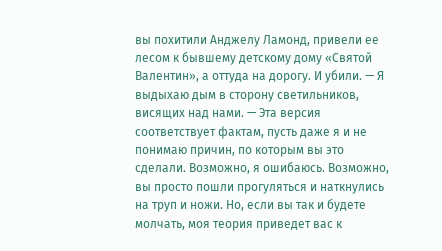вы похитили Анджелу Ламонд, привели ее лесом к бывшему детскому дому «Святой Валентин», а оттуда на дорогу. И убили. — Я выдыхаю дым в сторону светильников, висящих над нами. — Эта версия соответствует фактам, пусть даже я и не понимаю причин, по которым вы это сделали. Возможно, я ошибаюсь. Возможно, вы просто пошли прогуляться и наткнулись на труп и ножи. Но, если вы так и будете молчать, моя теория приведет вас к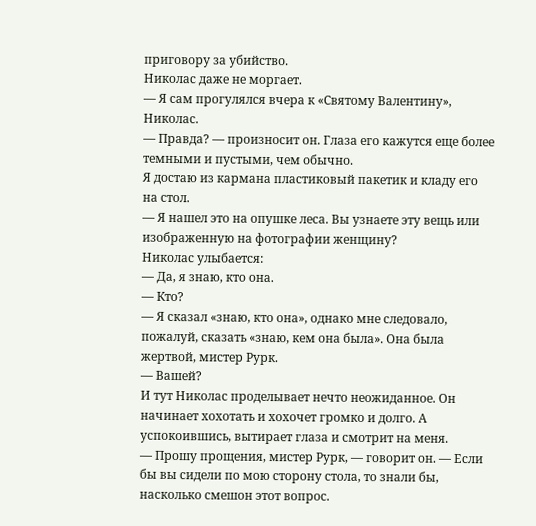приговору за убийство.
Николас даже не моргает.
— Я сам прогулялся вчера к «Святому Валентину», Николас.
— Правда? — произносит он. Глаза его кажутся еще более темными и пустыми, чем обычно.
Я достаю из кармана пластиковый пакетик и кладу его на стол.
— Я нашел это на опушке леса. Вы узнаете эту вещь или изображенную на фотографии женщину?
Николас улыбается:
— Да, я знаю, кто она.
— Кто?
— Я сказал «знаю, кто она», однако мне следовало, пожалуй, сказать «знаю, кем она была». Она была жертвой, мистер Рурк.
— Вашей?
И тут Николас проделывает нечто неожиданное. Он начинает хохотать и хохочет громко и долго. А успокоившись, вытирает глаза и смотрит на меня.
— Прошу прощения, мистер Рурк, — говорит он. — Если бы вы сидели по мою сторону стола, то знали бы, насколько смешон этот вопрос.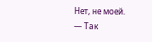Нет, не моей.
— Так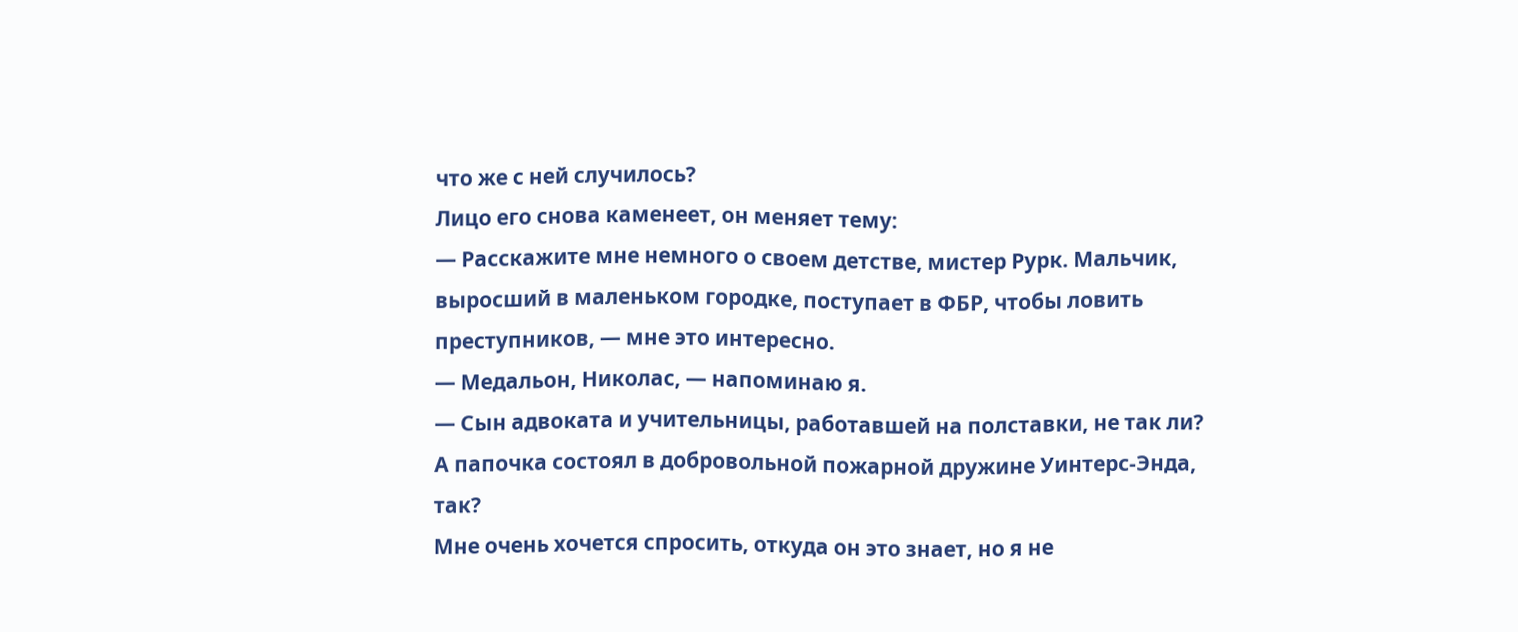что же с ней случилось?
Лицо его снова каменеет, он меняет тему:
— Расскажите мне немного о своем детстве, мистер Рурк. Мальчик, выросший в маленьком городке, поступает в ФБР, чтобы ловить преступников, — мне это интересно.
— Медальон, Николас, — напоминаю я.
— Сын адвоката и учительницы, работавшей на полставки, не так ли? А папочка состоял в добровольной пожарной дружине Уинтерс-Энда, так?
Мне очень хочется спросить, откуда он это знает, но я не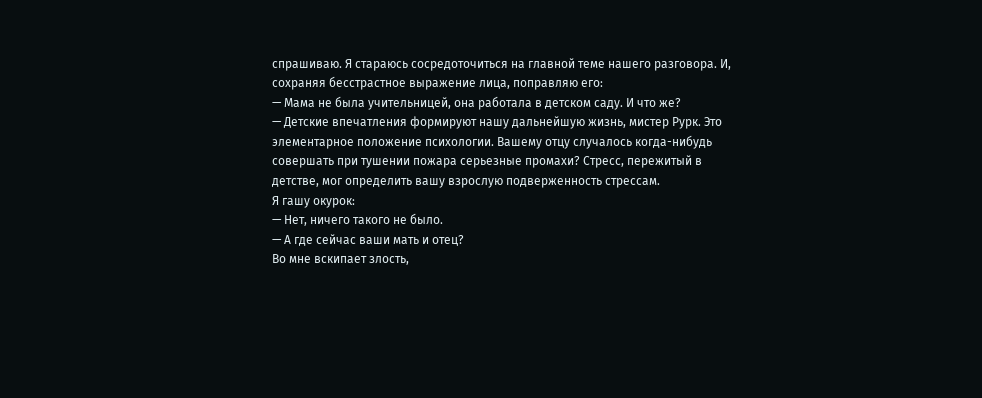спрашиваю. Я стараюсь сосредоточиться на главной теме нашего разговора. И, сохраняя бесстрастное выражение лица, поправляю его:
— Мама не была учительницей, она работала в детском саду. И что же?
— Детские впечатления формируют нашу дальнейшую жизнь, мистер Рурк. Это элементарное положение психологии. Вашему отцу случалось когда-нибудь совершать при тушении пожара серьезные промахи? Стресс, пережитый в детстве, мог определить вашу взрослую подверженность стрессам.
Я гашу окурок:
— Нет, ничего такого не было.
— А где сейчас ваши мать и отец?
Во мне вскипает злость,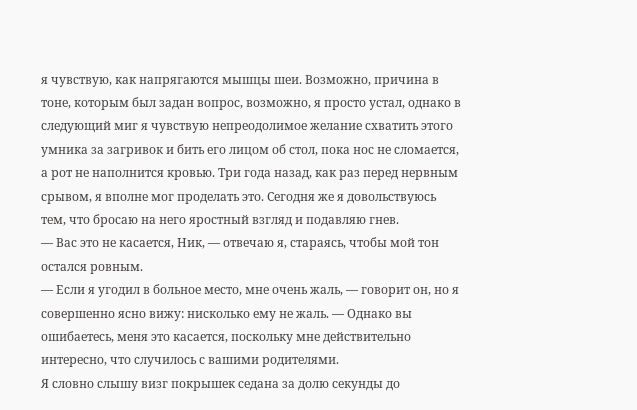я чувствую, как напрягаются мышцы шеи. Возможно, причина в тоне, которым был задан вопрос, возможно, я просто устал, однако в следующий миг я чувствую непреодолимое желание схватить этого умника за загривок и бить его лицом об стол, пока нос не сломается, а рот не наполнится кровью. Три года назад, как раз перед нервным срывом, я вполне мог проделать это. Сегодня же я довольствуюсь тем, что бросаю на него яростный взгляд и подавляю гнев.
— Вас это не касается, Ник, — отвечаю я, стараясь, чтобы мой тон остался ровным.
— Если я угодил в больное место, мне очень жаль, — говорит он, но я совершенно ясно вижу: нисколько ему не жаль. — Однако вы ошибаетесь, меня это касается, поскольку мне действительно интересно, что случилось с вашими родителями.
Я словно слышу визг покрышек седана за долю секунды до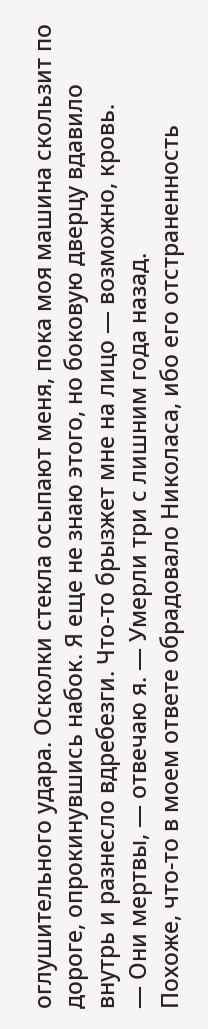оглушительного удара. Осколки стекла осыпают меня, пока моя машина скользит по дороге, опрокинувшись набок. Я еще не знаю этого, но боковую дверцу вдавило внутрь и разнесло вдребезги. Что-то брызжет мне на лицо — возможно, кровь.
— Они мертвы, — отвечаю я. — Умерли три с лишним года назад.
Похоже, что-то в моем ответе обрадовало Николаса, ибо его отстраненность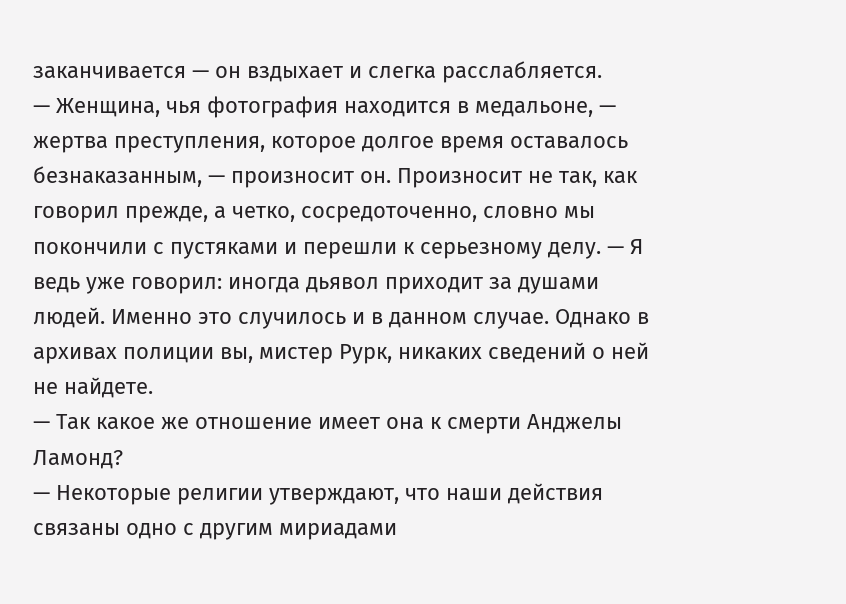заканчивается — он вздыхает и слегка расслабляется.
— Женщина, чья фотография находится в медальоне, — жертва преступления, которое долгое время оставалось безнаказанным, — произносит он. Произносит не так, как говорил прежде, а четко, сосредоточенно, словно мы покончили с пустяками и перешли к серьезному делу. — Я ведь уже говорил: иногда дьявол приходит за душами людей. Именно это случилось и в данном случае. Однако в архивах полиции вы, мистер Рурк, никаких сведений о ней не найдете.
— Так какое же отношение имеет она к смерти Анджелы Ламонд?
— Некоторые религии утверждают, что наши действия связаны одно с другим мириадами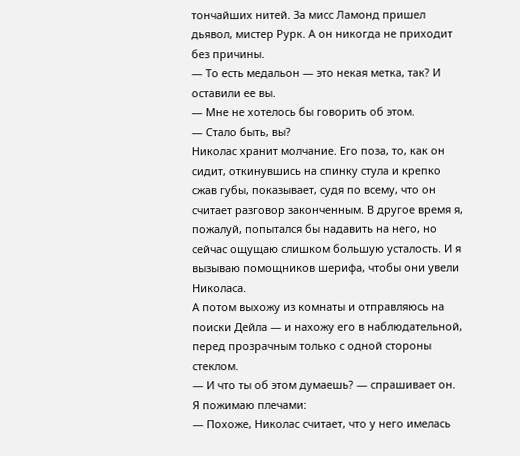тончайших нитей. За мисс Ламонд пришел дьявол, мистер Рурк. А он никогда не приходит без причины.
— То есть медальон — это некая метка, так? И оставили ее вы.
— Мне не хотелось бы говорить об этом.
— Стало быть, вы?
Николас хранит молчание. Его поза, то, как он сидит, откинувшись на спинку стула и крепко сжав губы, показывает, судя по всему, что он считает разговор законченным. В другое время я, пожалуй, попытался бы надавить на него, но сейчас ощущаю слишком большую усталость. И я вызываю помощников шерифа, чтобы они увели Николаса.
А потом выхожу из комнаты и отправляюсь на поиски Дейла — и нахожу его в наблюдательной, перед прозрачным только с одной стороны стеклом.
— И что ты об этом думаешь? — спрашивает он.
Я пожимаю плечами:
— Похоже, Николас считает, что у него имелась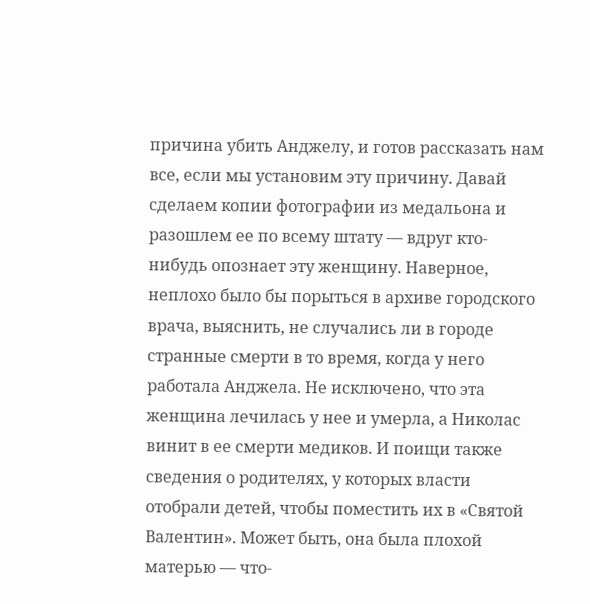причина убить Анджелу, и готов рассказать нам все, если мы установим эту причину. Давай сделаем копии фотографии из медальона и разошлем ее по всему штату — вдруг кто-нибудь опознает эту женщину. Наверное, неплохо было бы порыться в архиве городского врача, выяснить, не случались ли в городе странные смерти в то время, когда у него работала Анджела. Не исключено, что эта женщина лечилась у нее и умерла, а Николас винит в ее смерти медиков. И поищи также сведения о родителях, у которых власти отобрали детей, чтобы поместить их в «Святой Валентин». Может быть, она была плохой матерью — что-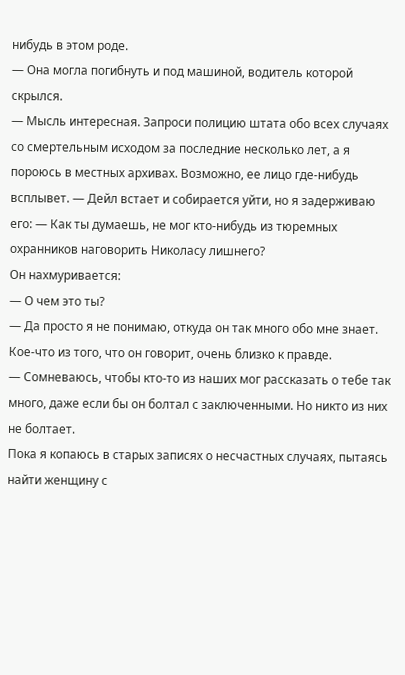нибудь в этом роде.
— Она могла погибнуть и под машиной, водитель которой скрылся.
— Мысль интересная. Запроси полицию штата обо всех случаях со смертельным исходом за последние несколько лет, а я пороюсь в местных архивах. Возможно, ее лицо где-нибудь всплывет. — Дейл встает и собирается уйти, но я задерживаю его: — Как ты думаешь, не мог кто-нибудь из тюремных охранников наговорить Николасу лишнего?
Он нахмуривается:
— О чем это ты?
— Да просто я не понимаю, откуда он так много обо мне знает. Кое-что из того, что он говорит, очень близко к правде.
— Сомневаюсь, чтобы кто-то из наших мог рассказать о тебе так много, даже если бы он болтал с заключенными. Но никто из них не болтает.
Пока я копаюсь в старых записях о несчастных случаях, пытаясь найти женщину с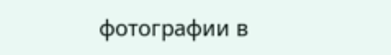фотографии в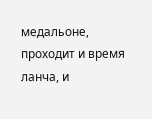медальоне, проходит и время ланча, и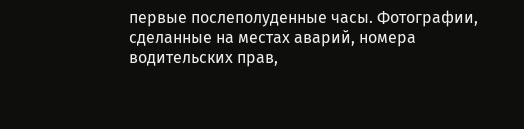первые послеполуденные часы. Фотографии, сделанные на местах аварий, номера водительских прав,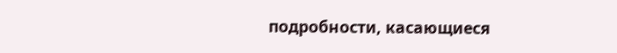подробности, касающиеся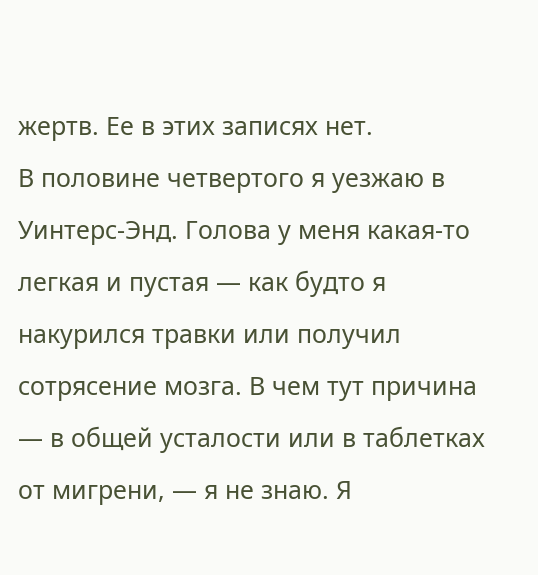жертв. Ее в этих записях нет.
В половине четвертого я уезжаю в Уинтерс-Энд. Голова у меня какая-то легкая и пустая — как будто я накурился травки или получил сотрясение мозга. В чем тут причина — в общей усталости или в таблетках от мигрени, — я не знаю. Я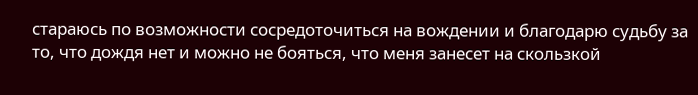стараюсь по возможности сосредоточиться на вождении и благодарю судьбу за то, что дождя нет и можно не бояться, что меня занесет на скользкой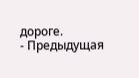дороге.
- Предыдущая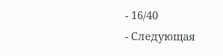- 16/40
- Следующая